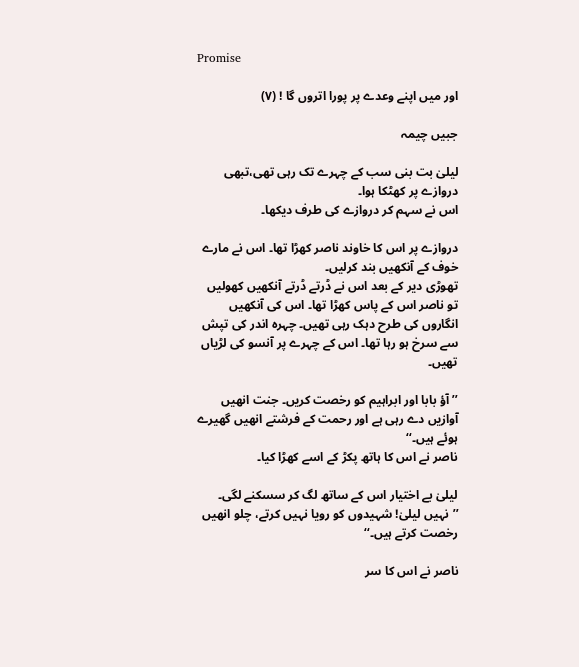Promise

اور میں اپنے وعدے پر پورا اتروں گا ! (۷)

جبیں چیمہ

لیلیٰ بت بنی سب کے چہرے تک رہی تھی،تبھی دروازے پر کھٹکا ہوا۔
اس نے سہم کر دروازے کی طرف دیکھا۔

دروازے پر اس کا خاوند ناصر کھڑا تھا۔ اس نے مارے خوف کے آنکھیں بند کرلیں۔
تھوڑی دیر کے بعد اس نے ڈرتے ڈرتے آنکھیں کھولیں تو ناصر اس کے پاس کھڑا تھا۔ اس کی آنکھیں انگاروں کی طرح دہک رہی تھیں۔ چہرہ اندر کی تپش سے سرخ ہو رہا تھا۔ اس کے چہرے پر آنسو کی لڑیاں تھیں۔

’’آؤ بابا اور ابراہیم کو رخصت کریں۔ جنت انھیں آوازیں دے رہی ہے اور رحمت کے فرشتے انھیں گھیرے ہوئے ہیں۔‘‘
ناصر نے اس کا ہاتھ پکڑ کے اسے کھڑا کیا۔

لیلیٰ بے اختیار اس کے ساتھ لگ کر سسکنے لگی۔
’’نہیں لیلیٰ! شہیدوں کو رویا نہیں کرتے، چلو انھیں رخصت کرتے ہیں۔‘‘

ناصر نے اس کا سر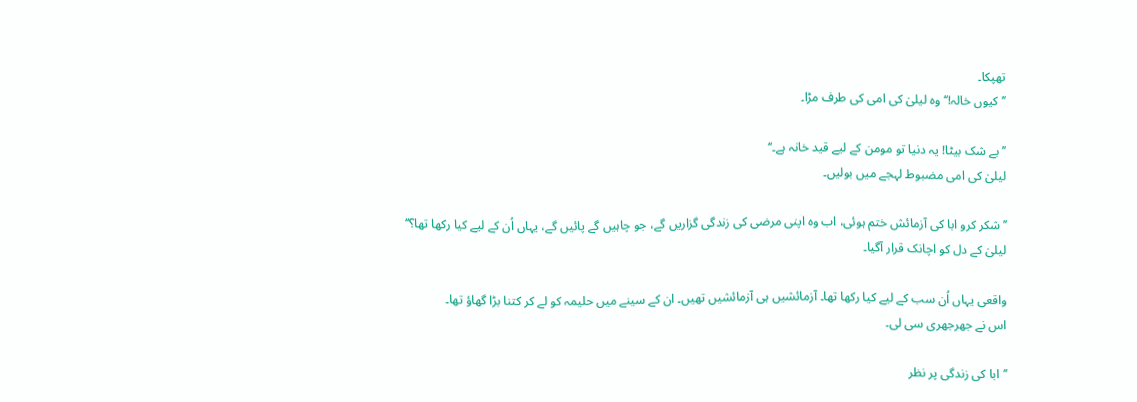تھپکا۔
’’کیوں خالہ!‘‘ وہ لیلیٰ کی امی کی طرف مڑا۔

’’بے شک بیٹا! یہ دنیا تو مومن کے لیے قید خانہ ہے۔‘‘
لیلیٰ کی امی مضبوط لہجے میں بولیں۔

’’شکر کرو ابا کی آزمائش ختم ہوئی، اب وہ اپنی مرضی کی زندگی گزاریں گے، جو چاہیں گے پائیں گے، یہاں اُن کے لیے کیا رکھا تھا؟‘‘
لیلیٰ کے دل کو اچانک قرار آگیا۔

واقعی یہاں اُن سب کے لیے کیا رکھا تھا۔ آزمائشیں ہی آزمائشیں تھیں۔ ان کے سینے میں حلیمہ کو لے کر کتنا بڑا گھاؤ تھا۔
اس نے جھرجھری سی لی۔

’’ابا کی زندگی پر نظر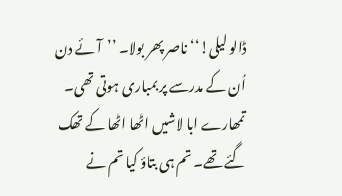ڈالو لیلی!‘‘ ناصر پھر بولا۔ ’’آئے دن اُن کے مدرسے پر بمباری ہوتی تھی۔ تمھارے ابا لاشیں اٹھا اٹھا کے تھک گئے تھے۔ تم ہی بتاؤ کیا تم نے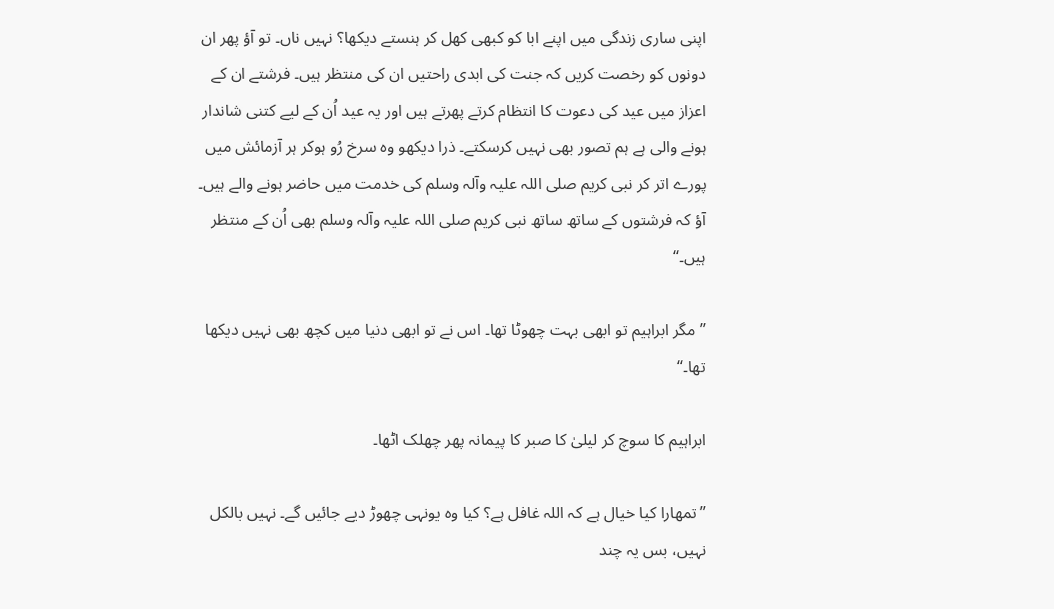اپنی ساری زندگی میں اپنے ابا کو کبھی کھل کر ہنستے دیکھا؟ نہیں ناں۔ تو آؤ پھر ان دونوں کو رخصت کریں کہ جنت کی ابدی راحتیں ان کی منتظر ہیں۔ فرشتے ان کے اعزاز میں عید کی دعوت کا انتظام کرتے پھرتے ہیں اور یہ عید اُن کے لیے کتنی شاندار ہونے والی ہے ہم تصور بھی نہیں کرسکتے۔ ذرا دیکھو وہ سرخ رُو ہوکر ہر آزمائش میں پورے اتر کر نبی کریم صلی اللہ علیہ وآلہ وسلم کی خدمت میں حاضر ہونے والے ہیں۔ آؤ کہ فرشتوں کے ساتھ ساتھ نبی کریم صلی اللہ علیہ وآلہ وسلم بھی اُن کے منتظر ہیں۔‘‘

’’مگر ابراہیم تو ابھی بہت چھوٹا تھا۔ اس نے تو ابھی دنیا میں کچھ بھی نہیں دیکھا تھا۔‘‘

ابراہیم کا سوچ کر لیلیٰ کا صبر کا پیمانہ پھر چھلک اٹھا۔

’’تمھارا کیا خیال ہے کہ اللہ غافل ہے؟ کیا وہ یونہی چھوڑ دیے جائیں گے۔ نہیں بالکل نہیں، بس یہ چند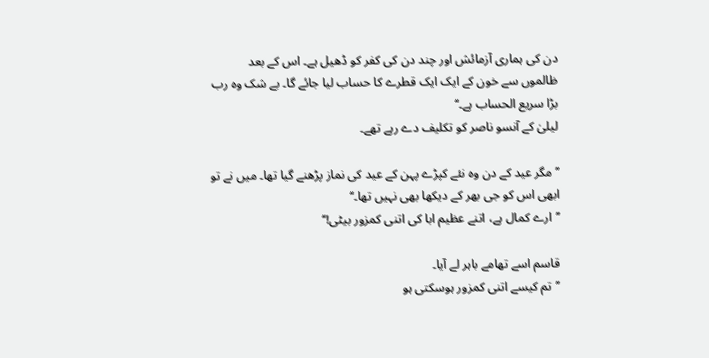دن کی ہماری آزمائش اور چند دن کی کفر کو ڈھیل ہے۔ اس کے بعد ظالموں سے خون کے ایک ایک قطرے کا حساب لیا جائے گا۔ بے شک وہ رب بڑا سریع الحساب ہے۔‘‘
لیلیٰ کے آنسو ناصر کو تکلیف دے رہے تھے۔

’’مگر عید کے دن وہ نئے کپڑے پہن کے عید کی نماز پڑھنے گیا تھا۔ میں نے تو ابھی اس کو جی بھر کے دیکھا بھی نہیں تھا۔‘‘
’’ارے کمال ہے، اتنے عظیم ابا کی اتنی کمزور بیٹی!‘‘

قاسم اسے تھامے باہر لے آیا۔
’’تم کیسے اتنی کمزور ہوسکتی ہو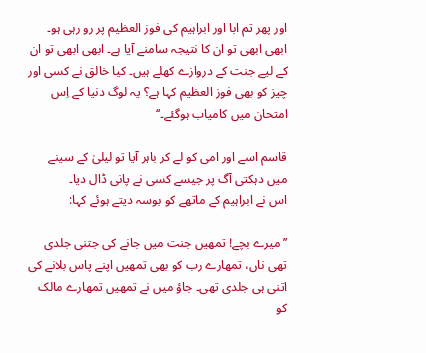اور پھر تم ابا اور ابراہیم کی فوز العظیم پر رو رہی ہو۔ ابھی ابھی تو ان کا نتیجہ سامنے آیا ہے۔ ابھی ابھی تو ان کے لیے جنت کے دروازے کھلے ہیں۔ کیا خالق نے کسی اور چیز کو بھی فوز العظیم کہا ہے؟ یہ لوگ دنیا کے اِس امتحان میں کامیاب ہوگئے۔‘‘

قاسم اسے اور امی کو لے کر باہر آیا تو لیلیٰ کے سینے میں دہکتی آگ پر جیسے کسی نے پانی ڈال دیا۔
اس نے ابراہیم کے ماتھے کو بوسہ دیتے ہوئے کہا:

’’میرے بچے! تمھیں جنت میں جانے کی جتنی جلدی تھی ناں، تمھارے رب کو بھی تمھیں اپنے پاس بلانے کی اتنی ہی جلدی تھی۔ جاؤ میں نے تمھیں تمھارے مالک کو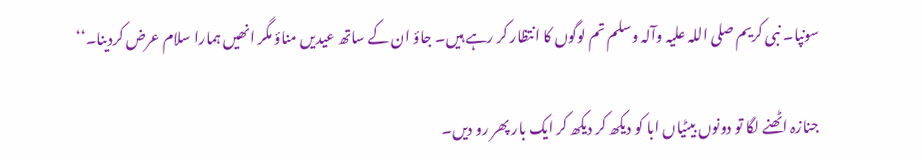سونپا۔ نبی کریم صلی اللہ علیہ وآلہ وسلم تم لوگوں کا انتظار کر رہے ہیں۔ جاؤ ان کے ساتھ عیدیں مناؤ مگر انھیں ہمارا سلام عرض کردینا۔‘‘

جنازہ اٹھنے لگا تو دونوں بیٹیاں ابا کو دیکھ کر دیکھ کر ایک بار پھر رو دیں۔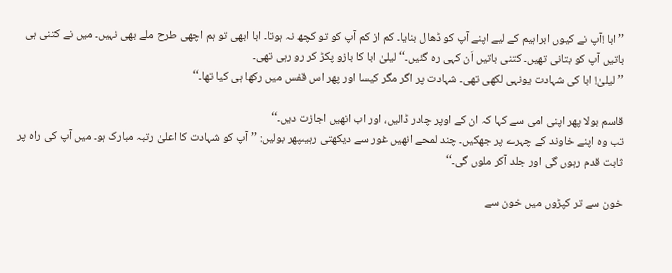’’ابا !آپ نے کیوں ابراہیم کے لیے اپنے آپ کو ڈھال بنایا۔ کم از کم آپ کو تو کچھ نہ ہوتا۔ ابا ابھی تو ہم اچھی طرح ملے بھی نہیں۔ میں نے کتنی ہی باتیں آپ کو بتانی تھیں۔ کتنی باتیں اَن کہی رہ گئیں۔‘‘ لیلیٰ ابا کا بازو پکڑ کر رو رہی تھی۔
’’لیلیٰ! ابا کی شہادت یونہی لکھی تھی۔ شہادت پر اگر مگر کیسا اور پھر اس قفس میں رکھا ہی کیا تھا۔‘‘

قاسم بولا پھر اپنی امی سے کہا کہ ان کے اوپر چادر ڈالیں، اور اب انھیں اجازت دیں۔‘‘
تب وہ اپنے خاوند کے چہرے پر جھکیں۔ چند لمحے انھیں غور سے دیکھتی رہیںپھر بولیں: ’’آپ کو شہادت کا اعلیٰ رتبہ مبارک ہو۔ میں آپ کی راہ پر ثابت قدم رہوں گی اور جلد آکر ملوں گی۔‘‘

خون سے تر کپڑوں میں خون سے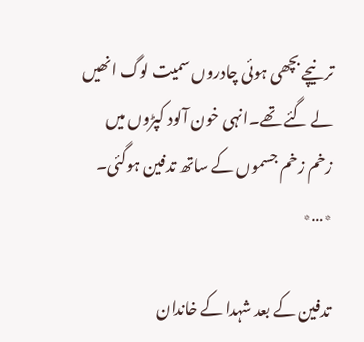تر نیچے بچھی ہوئی چادروں سمیت لوگ انھیں لے گئے تھے۔انہی خون آلود کپڑوں میں زخم زخم جسموں کے ساتھ تدفین ہوگئی۔
٭…٭

تدفین کے بعد شہدا کے خاندان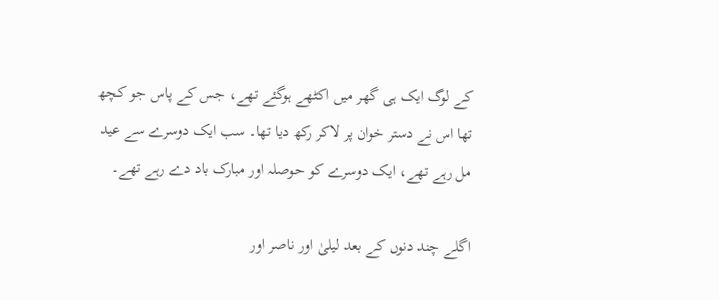کے لوگ ایک ہی گھر میں اکٹھے ہوگئے تھے، جس کے پاس جو کچھ تھا اس نے دستر خوان پر لاکر رکھ دیا تھا۔ سب ایک دوسرے سے عید مل رہے تھے، ایک دوسرے کو حوصلہ اور مبارک باد دے رہے تھے۔

اگلے چند دنوں کے بعد لیلیٰ اور ناصر اور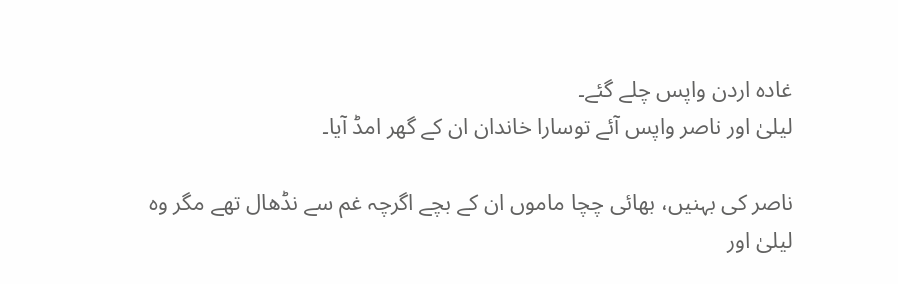غادہ اردن واپس چلے گئے۔
لیلیٰ اور ناصر واپس آئے توسارا خاندان ان کے گھر امڈ آیا۔

ناصر کی بہنیں، بھائی چچا ماموں ان کے بچے اگرچہ غم سے نڈھال تھے مگر وہ لیلیٰ اور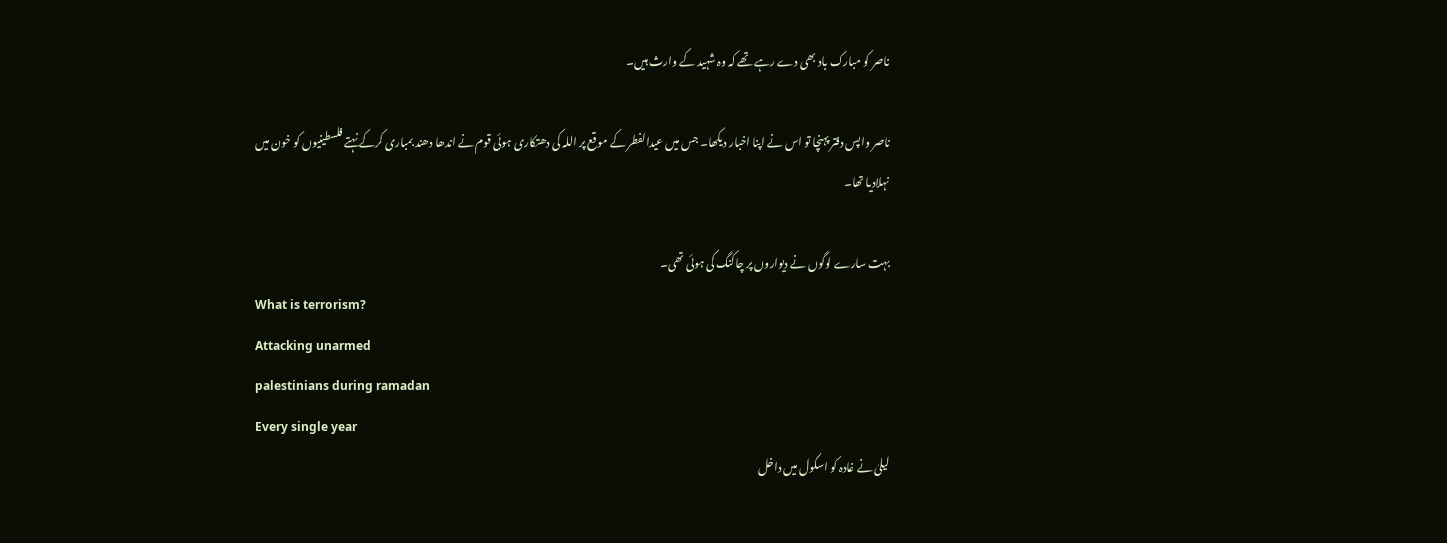ناصر کو مبارک باد بھی دے رہے تھے کہ وہ شہید کے وارث ہیں۔

ناصر واپس دفتر پہنچا تو اس نے اپنا اخبار دیکھا۔ جس میں عیدالفطر کے موقع پر اللہ کی دھتکاری ہوئی قوم نے اندھا دھند بمباری کرکے نہتے فلسطینیوں کو خون میں نہلادیا تھا۔

بہت سارے لوگوں نے دیواروں پر چاکنگ کی ہوئی تھی۔
What is terrorism?
Attacking unarmed
palestinians during ramadan
Every single year
لیلیٰ نے غادہ کو اسکول میں داخل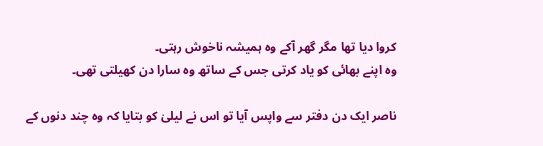کروا دیا تھا مگر گھر آکے وہ ہمیشہ ناخوش رہتی۔
وہ اپنے بھائی کو یاد کرتی جس کے ساتھ وہ سارا دن کھیلتی تھی۔

ناصر ایک دن دفتر سے واپس آیا تو اس نے لیلیٰ کو بتایا کہ وہ چند دنوں کے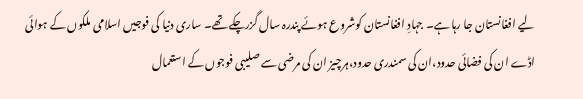لیے افغانستان جا رہا ہے۔ جہادِ افغانستان کوشروع ہوئے پندرہ سال گزرچکے تھے۔ ساری دنیا کی فوجیں اسلامی ملکوں کے ہوائی اڈے ان کی فضائی حدود،ان کی سمندری حدود،ہرچیز ان کی مرضی سے صلیبی فوجوں کے استعمال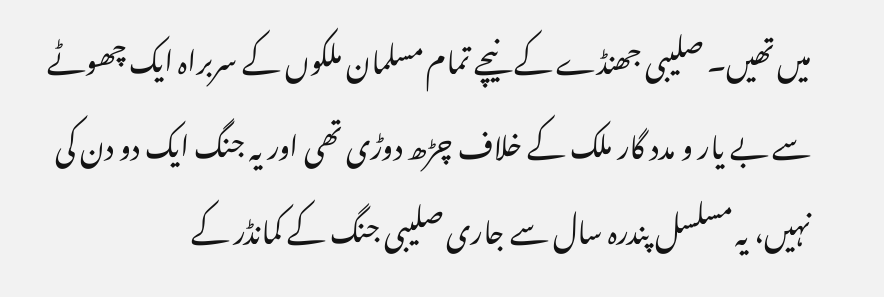میں تھیں۔ صلیبی جھنڈے کے نیچے تمام مسلمان ملکوں کے سربراہ ایک چھوٹے سے بے یار و مدد گار ملک کے خلاف چڑھ دوڑی تھی اور یہ جنگ ایک دو دن کی نہیں، یہ مسلسل پندرہ سال سے جاری صلیبی جنگ کے کمانڈر کے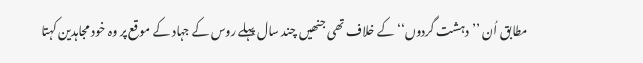مطابق اُن ’’دہشت گردوں‘‘کے خلاف تھی جنھیں چند سال پہلے روس کے جہاد کے موقع پر وہ خود مجاہدین کہتا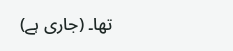تھا۔ (جاری ہے)